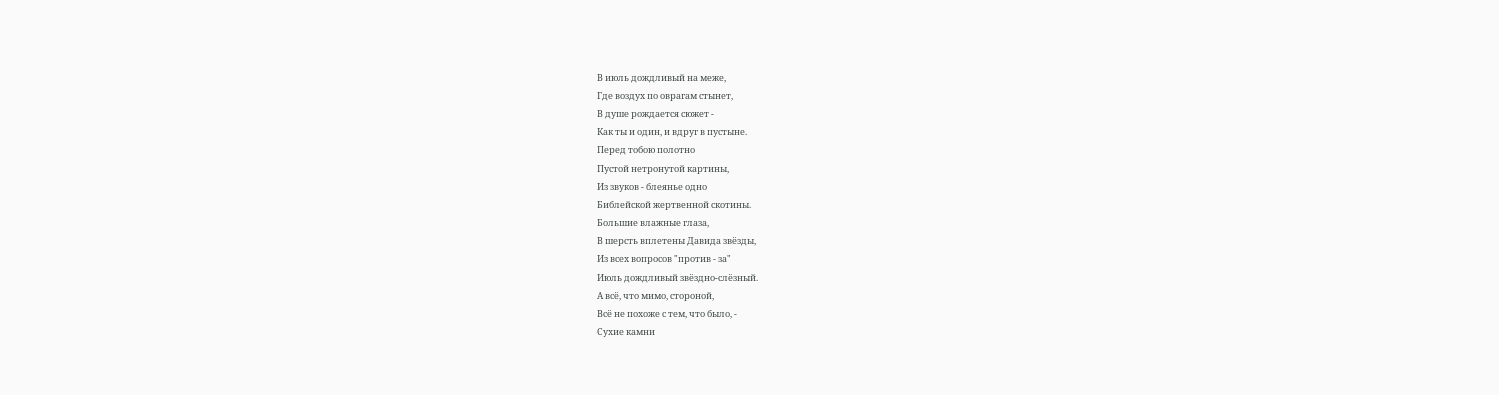В июль дождливый на меже,
Где воздух по оврагам стынет,
В душе рождается сюжет -
Как ты и один, и вдруг в пустыне.
Перед тобою полотно
Пустой нетронутой картины,
Из звуков - блеянье одно
Библейской жертвенной скотины.
Большие влажные глаза,
В шерсть вплетены Давида звёзды,
Из всех вопросов "против - за"
Июль дождливый звёздно-слёзный.
А всё, что мимо, стороной,
Всё не похоже с тем, что было, -
Сухие камни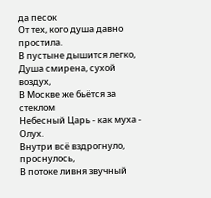да песок
От тех, кого душа давно простила.
В пустыне дышится легко,
Душа смирена, сухой воздух,
В Москве же бьётся за стеклом
Небесный Царь - как муха - Олух.
Внутри всё вздрогнуло, проснулось,
В потоке ливня звучный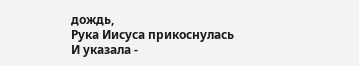дождь,
Рука Иисуса прикоснулась
И указала -